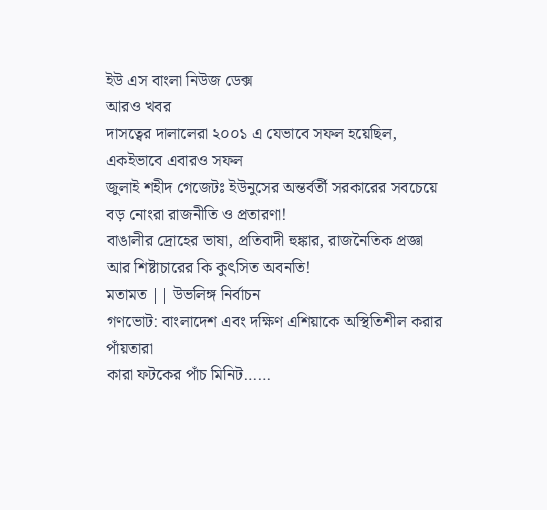ইউ এস বাংলা নিউজ ডেক্স
আরও খবর
দাসত্বের দালালেরা ২০০১ এ যেভাবে সফল হয়েছিল, একইভাবে এবারও সফল
জুলাই শহীদ গেজেটঃ ইউনুসের অন্তর্বর্তী সরকারের সবচেয়ে বড় নোংরা রাজনীতি ও প্রতারণা!
বাঙালীর দ্রোহের ভাষা, প্রতিবাদী হুঙ্কার, রাজনৈতিক প্রজ্ঞা আর শিষ্টাচারের কি কুৎসিত অবনতি!
মতামত || উভলিঙ্গ নির্বাচন
গণভোট: বাংলাদেশ এবং দক্ষিণ এশিয়াকে অস্থিতিশীল করার পাঁয়তারা
কারা ফটকের পাঁচ মিনিট……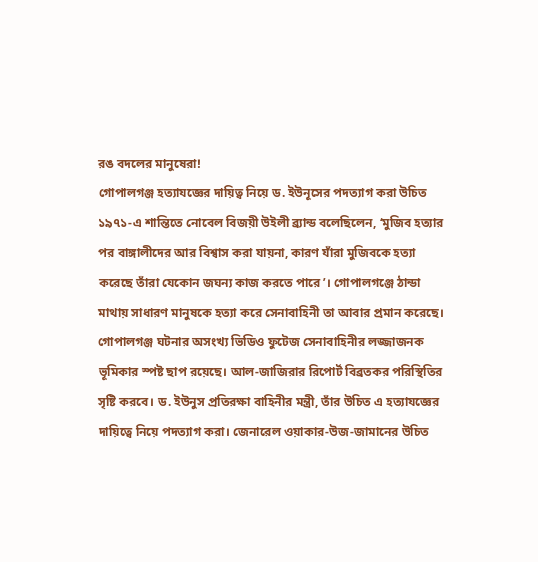রঙ বদলের মানুষেরা!
গোপালগঞ্জ হত্যাযজ্ঞের দায়িত্ব নিয়ে ড. ইউনূসের পদত্যাগ করা উচিত
১৯৭১-এ শান্তিতে নোবেল বিজয়ী উইলী ব্র্যান্ড বলেছিলেন, ‘মুজিব হত্যার পর বাঙ্গালীদের আর বিশ্বাস করা যায়না, কারণ যাঁরা মুজিবকে হত্যা করেছে তাঁরা যেকোন জঘন্য কাজ করতে পারে’। গোপালগঞ্জে ঠান্ডা মাথায় সাধারণ মানুষকে হত্যা করে সেনাবাহিনী তা আবার প্রমান করেছে। গোপালগঞ্জ ঘটনার অসংখ্য ভিডিও ফুটেজ সেনাবাহিনীর লজ্জাজনক ভূমিকার স্পষ্ট ছাপ রয়েছে। আল-জাজিরার রিপোর্ট বিব্রতকর পরিস্থিতির সৃষ্টি করবে। ড. ইউনুস প্রতিরক্ষা বাহিনীর মন্ত্রী, তাঁর উচিত এ হত্যাযজ্ঞের দায়িত্বে নিয়ে পদত্যাগ করা। জেনারেল ওয়াকার-উজ-জামানের উচিত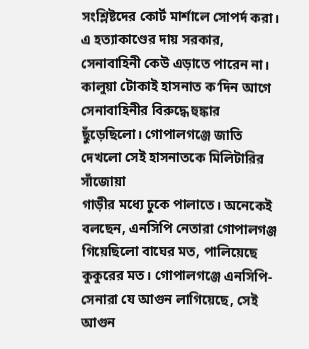সংশ্লিষ্টদের কোর্ট মার্শালে সোপর্দ করা। এ হত্যাকাণ্ডের দায় সরকার, সেনাবাহিনী কেউ এড়াতে পারেন না।
কালুয়া টোকাই হাসনাত ক’দিন আগে সেনাবাহিনীর বিরুদ্ধে হুঙ্কার ছুঁড়েছিলো। গোপালগঞ্জে জাতি দেখলো সেই হাসনাতকে মিলিটারির সাঁজোয়া
গাড়ীর মধ্যে ঢুকে পালাতে। অনেকেই বলছেন, এনসিপি নেতারা গোপালগঞ্জ গিয়েছিলো বাঘের মত, পালিয়েছে কুকুরের মত। গোপালগঞ্জে এনসিপি-সেনারা যে আগুন লাগিয়েছে, সেই আগুন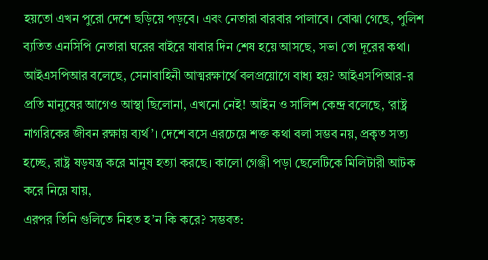হয়তো এখন পুরো দেশে ছড়িয়ে পড়বে। এবং নেতারা বারবার পালাবে। বোঝা গেছে, পুলিশ ব্যতিত এনসিপি নেতারা ঘরের বাইরে যাবার দিন শেষ হয়ে আসছে, সভা তো দূরের কথা। আইএসপিআর বলেছে, সেনাবাহিনী আত্মরক্ষার্থে বলপ্রয়োগে বাধ্য হয়? আইএসপিআর-র প্রতি মানুষের আগেও আস্থা ছিলোনা, এখনো নেই! আইন ও সালিশ কেন্দ্র বলেছে, ‘রাষ্ট্র নাগরিকের জীবন রক্ষায় ব্যর্থ’। দেশে বসে এরচেয়ে শক্ত কথা বলা সম্ভব নয়, প্রকৃত সত্য হচ্ছে, রাষ্ট্র ষড়যন্ত্র করে মানুষ হত্যা করছে। কালো গেঞ্জী পড়া ছেলেটিকে মিলিটারী আটক করে নিয়ে যায়,
এরপর তিনি গুলিতে নিহত হ’ন কি করে? সম্ভবত: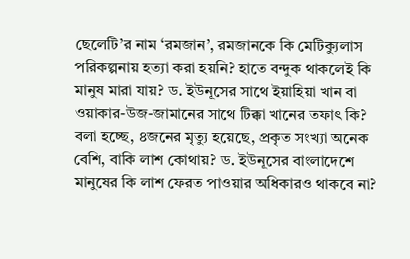ছেলেটি’র নাম ‘রমজান’, রমজানকে কি মেটিক্যুলাস পরিকল্পনায় হত্যা করা হয়নি? হাতে বন্দুক থাকলেই কি মানুষ মারা যায়? ড. ইউনূসের সাথে ইয়াহিয়া খান বা ওয়াকার-উজ-জামানের সাথে টিক্কা খানের তফাৎ কি? বলা হচ্ছে, ৪জনের মৃত্যু হয়েছে, প্রকৃত সংখ্যা অনেক বেশি, বাকি লাশ কোথায়? ড. ইউনূসের বাংলাদেশে মানুষের কি লাশ ফেরত পাওয়ার অধিকারও থাকবে না?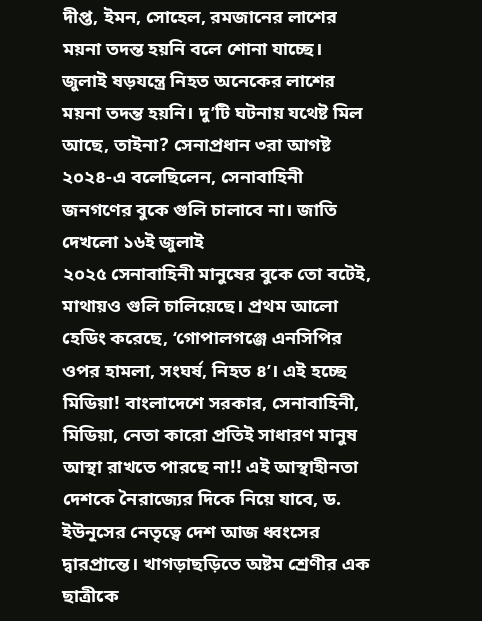দীপ্ত, ইমন, সোহেল, রমজানের লাশের ময়না তদন্ত হয়নি বলে শোনা যাচ্ছে। জুলাই ষড়যন্ত্রে নিহত অনেকের লাশের ময়না তদন্ত হয়নি। দু’টি ঘটনায় যথেষ্ট মিল আছে, তাইনা? সেনাপ্রধান ৩রা আগষ্ট ২০২৪-এ বলেছিলেন, সেনাবাহিনী জনগণের বুকে গুলি চালাবে না। জাতি দেখলো ১৬ই জুলাই
২০২৫ সেনাবাহিনী মানুষের বুকে তো বটেই, মাথায়ও গুলি চালিয়েছে। প্রথম আলো হেডিং করেছে, ‘গোপালগঞ্জে এনসিপির ওপর হামলা, সংঘর্ষ, নিহত ৪’। এই হচ্ছে মিডিয়া! বাংলাদেশে সরকার, সেনাবাহিনী, মিডিয়া, নেতা কারো প্রতিই সাধারণ মানুষ আস্থা রাখতে পারছে না!! এই আস্থাহীনতা দেশকে নৈরাজ্যের দিকে নিয়ে যাবে, ড. ইউনূসের নেতৃত্বে দেশ আজ ধ্বংসের দ্বারপ্রান্তে। খাগড়াছড়িতে অষ্টম শ্রেণীর এক ছাত্রীকে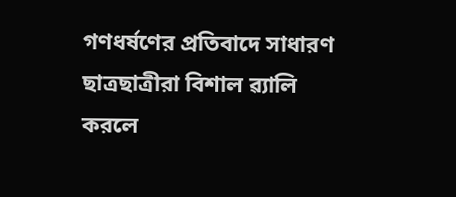গণধর্ষণের প্রতিবাদে সাধারণ ছাত্রছাত্রীরা বিশাল ৱ্যালি করলে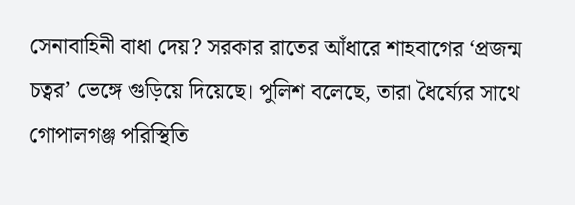সেনাবাহিনী বাধা দেয়? সরকার রাতের আঁধারে শাহবাগের ‘প্রজন্ম চত্বর’ ভেঙ্গে গুড়িয়ে দিয়েছে। পুলিশ বলেছে, তারা ধৈর্য্যের সাথে গোপালগঞ্জ পরিস্থিতি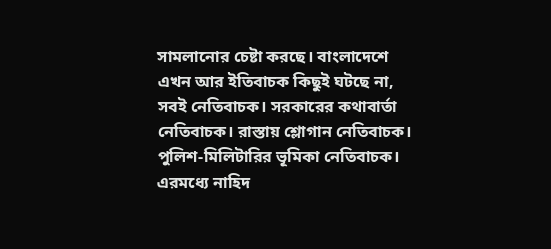সামলানোর চেষ্টা করছে। বাংলাদেশে এখন আর ইতিবাচক কিছুই ঘটছে না, সবই নেতিবাচক। সরকারের কথাবার্তা নেতিবাচক। রাস্তায় শ্লোগান নেতিবাচক।
পুলিশ-মিলিটারির ভূমিকা নেতিবাচক। এরমধ্যে নাহিদ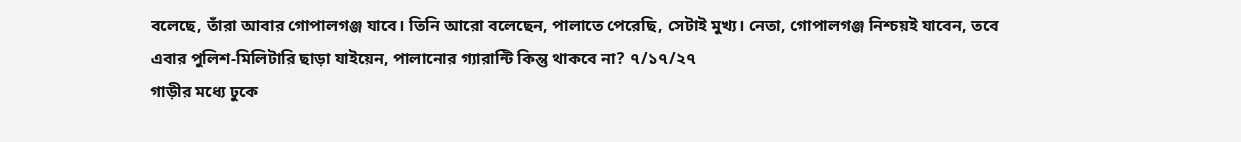বলেছে, তাঁরা আবার গোপালগঞ্জ যাবে। তিনি আরো বলেছেন, পালাতে পেরেছি, সেটাই মুখ্য। নেতা, গোপালগঞ্জ নিশ্চয়ই যাবেন, তবে এবার পুলিশ-মিলিটারি ছাড়া যাইয়েন, পালানোর গ্যারান্টি কিন্তু থাকবে না? ৭/১৭/২৭
গাড়ীর মধ্যে ঢুকে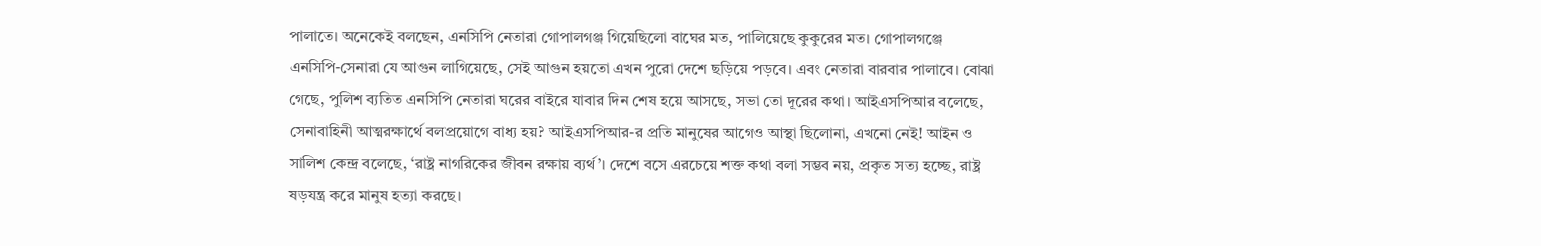পালাতে। অনেকেই বলছেন, এনসিপি নেতারা গোপালগঞ্জ গিয়েছিলো বাঘের মত, পালিয়েছে কুকুরের মত। গোপালগঞ্জে এনসিপি-সেনারা যে আগুন লাগিয়েছে, সেই আগুন হয়তো এখন পুরো দেশে ছড়িয়ে পড়বে। এবং নেতারা বারবার পালাবে। বোঝা গেছে, পুলিশ ব্যতিত এনসিপি নেতারা ঘরের বাইরে যাবার দিন শেষ হয়ে আসছে, সভা তো দূরের কথা। আইএসপিআর বলেছে, সেনাবাহিনী আত্মরক্ষার্থে বলপ্রয়োগে বাধ্য হয়? আইএসপিআর-র প্রতি মানুষের আগেও আস্থা ছিলোনা, এখনো নেই! আইন ও সালিশ কেন্দ্র বলেছে, ‘রাষ্ট্র নাগরিকের জীবন রক্ষায় ব্যর্থ’। দেশে বসে এরচেয়ে শক্ত কথা বলা সম্ভব নয়, প্রকৃত সত্য হচ্ছে, রাষ্ট্র ষড়যন্ত্র করে মানুষ হত্যা করছে।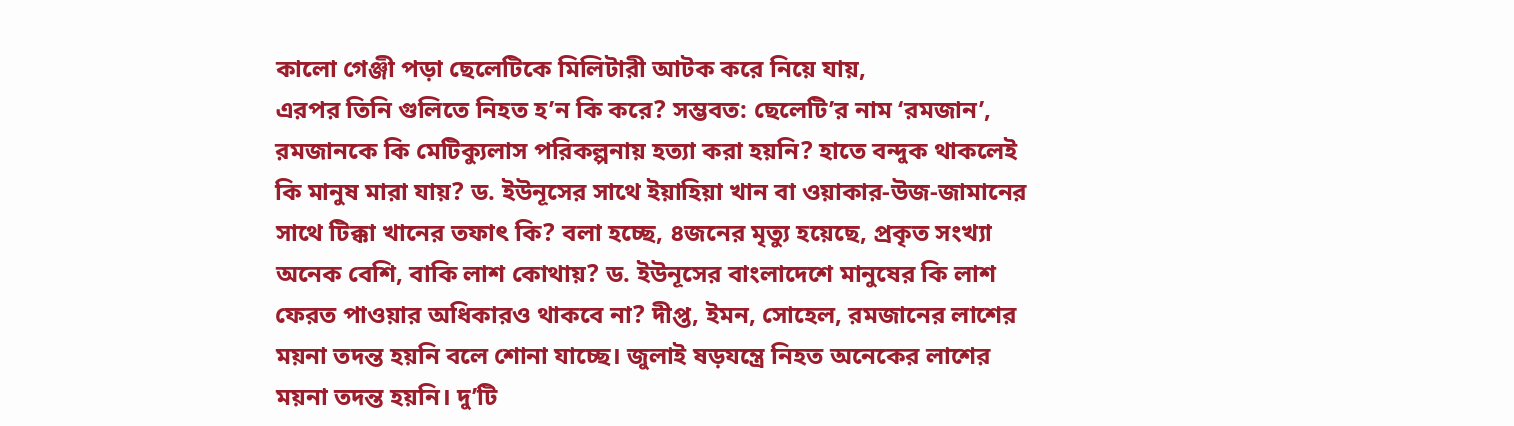কালো গেঞ্জী পড়া ছেলেটিকে মিলিটারী আটক করে নিয়ে যায়,
এরপর তিনি গুলিতে নিহত হ’ন কি করে? সম্ভবত: ছেলেটি’র নাম ‘রমজান’, রমজানকে কি মেটিক্যুলাস পরিকল্পনায় হত্যা করা হয়নি? হাতে বন্দুক থাকলেই কি মানুষ মারা যায়? ড. ইউনূসের সাথে ইয়াহিয়া খান বা ওয়াকার-উজ-জামানের সাথে টিক্কা খানের তফাৎ কি? বলা হচ্ছে, ৪জনের মৃত্যু হয়েছে, প্রকৃত সংখ্যা অনেক বেশি, বাকি লাশ কোথায়? ড. ইউনূসের বাংলাদেশে মানুষের কি লাশ ফেরত পাওয়ার অধিকারও থাকবে না? দীপ্ত, ইমন, সোহেল, রমজানের লাশের ময়না তদন্ত হয়নি বলে শোনা যাচ্ছে। জুলাই ষড়যন্ত্রে নিহত অনেকের লাশের ময়না তদন্ত হয়নি। দু’টি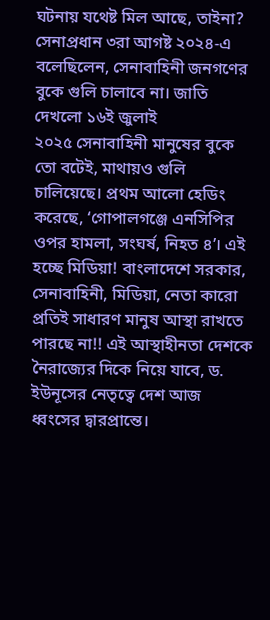ঘটনায় যথেষ্ট মিল আছে, তাইনা? সেনাপ্রধান ৩রা আগষ্ট ২০২৪-এ বলেছিলেন, সেনাবাহিনী জনগণের বুকে গুলি চালাবে না। জাতি দেখলো ১৬ই জুলাই
২০২৫ সেনাবাহিনী মানুষের বুকে তো বটেই, মাথায়ও গুলি চালিয়েছে। প্রথম আলো হেডিং করেছে, ‘গোপালগঞ্জে এনসিপির ওপর হামলা, সংঘর্ষ, নিহত ৪’। এই হচ্ছে মিডিয়া! বাংলাদেশে সরকার, সেনাবাহিনী, মিডিয়া, নেতা কারো প্রতিই সাধারণ মানুষ আস্থা রাখতে পারছে না!! এই আস্থাহীনতা দেশকে নৈরাজ্যের দিকে নিয়ে যাবে, ড. ইউনূসের নেতৃত্বে দেশ আজ ধ্বংসের দ্বারপ্রান্তে।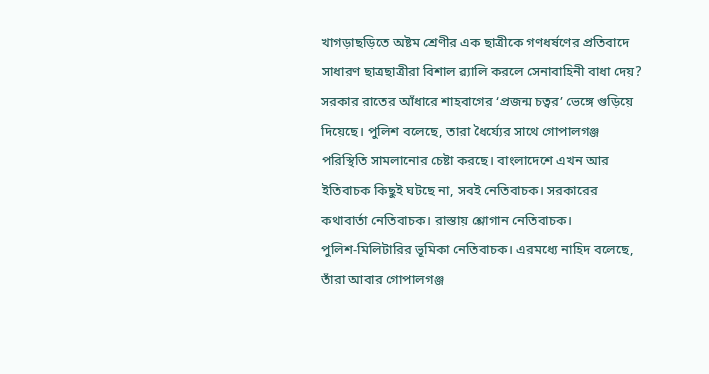খাগড়াছড়িতে অষ্টম শ্রেণীর এক ছাত্রীকে গণধর্ষণের প্রতিবাদে সাধারণ ছাত্রছাত্রীরা বিশাল ৱ্যালি করলে সেনাবাহিনী বাধা দেয়? সরকার রাতের আঁধারে শাহবাগের ‘প্রজন্ম চত্বর’ ভেঙ্গে গুড়িয়ে দিয়েছে। পুলিশ বলেছে, তারা ধৈর্য্যের সাথে গোপালগঞ্জ পরিস্থিতি সামলানোর চেষ্টা করছে। বাংলাদেশে এখন আর ইতিবাচক কিছুই ঘটছে না, সবই নেতিবাচক। সরকারের কথাবার্তা নেতিবাচক। রাস্তায় শ্লোগান নেতিবাচক।
পুলিশ-মিলিটারির ভূমিকা নেতিবাচক। এরমধ্যে নাহিদ বলেছে, তাঁরা আবার গোপালগঞ্জ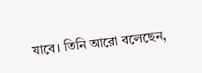যাবে। তিনি আরো বলেছেন,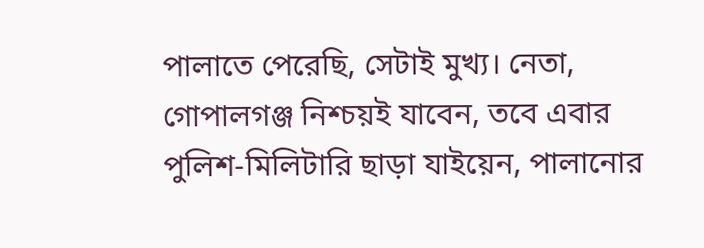পালাতে পেরেছি, সেটাই মুখ্য। নেতা, গোপালগঞ্জ নিশ্চয়ই যাবেন, তবে এবার পুলিশ-মিলিটারি ছাড়া যাইয়েন, পালানোর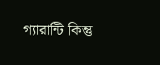গ্যারান্টি কিন্তু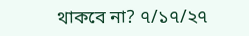থাকবে না? ৭/১৭/২৭